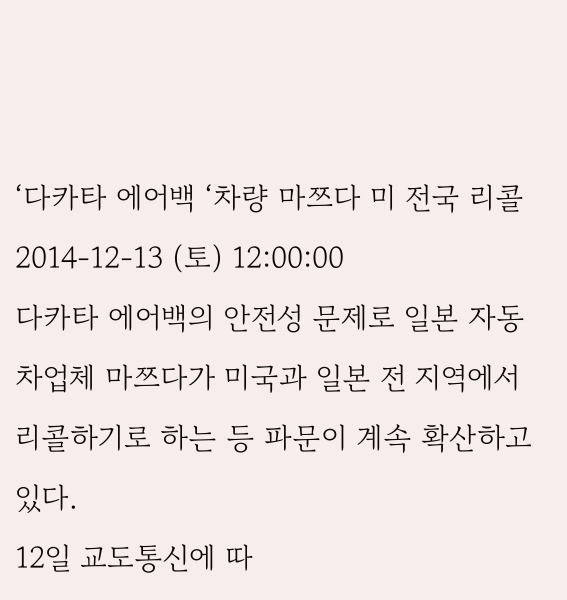‘다카타 에어백 ‘차량 마쯔다 미 전국 리콜
2014-12-13 (토) 12:00:00
다카타 에어백의 안전성 문제로 일본 자동차업체 마쯔다가 미국과 일본 전 지역에서 리콜하기로 하는 등 파문이 계속 확산하고 있다.
12일 교도통신에 따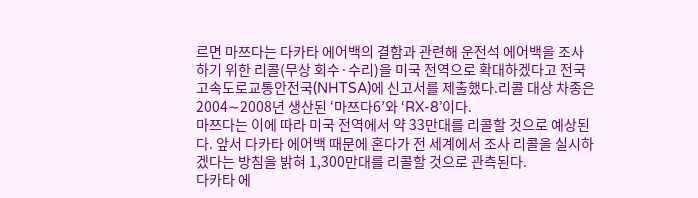르면 마쯔다는 다카타 에어백의 결함과 관련해 운전석 에어백을 조사하기 위한 리콜(무상 회수·수리)을 미국 전역으로 확대하겠다고 전국고속도로교통안전국(NHTSA)에 신고서를 제출했다.리콜 대상 차종은 2004∼2008년 생산된 ‘마쯔다6’와 ‘RX-8’이다.
마쯔다는 이에 따라 미국 전역에서 약 33만대를 리콜할 것으로 예상된다. 앞서 다카타 에어백 때문에 혼다가 전 세계에서 조사 리콜을 실시하겠다는 방침을 밝혀 1,300만대를 리콜할 것으로 관측된다.
다카타 에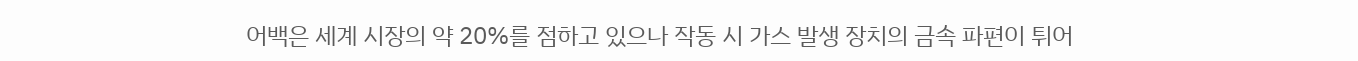어백은 세계 시장의 약 20%를 점하고 있으나 작동 시 가스 발생 장치의 금속 파편이 튀어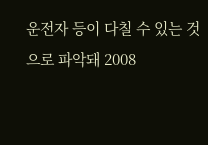운전자 등이 다칠 수 있는 것으로 파악돼 2008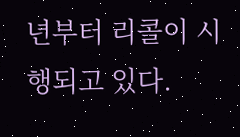년부터 리콜이 시행되고 있다.